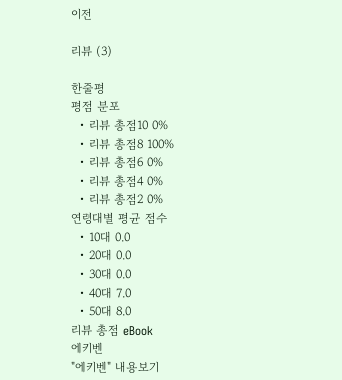이전

리뷰 (3)

한줄평
평점 분포
  • 리뷰 총점10 0%
  • 리뷰 총점8 100%
  • 리뷰 총점6 0%
  • 리뷰 총점4 0%
  • 리뷰 총점2 0%
연령대별 평균 점수
  • 10대 0.0
  • 20대 0.0
  • 30대 0.0
  • 40대 7.0
  • 50대 8.0
리뷰 총점 eBook
에키벤
"에키벤" 내용보기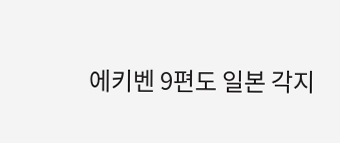에키벤 9편도 일본 각지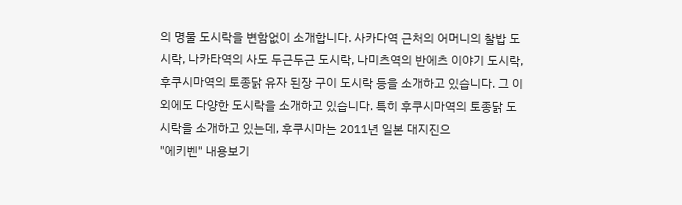의 명물 도시락을 변함없이 소개합니다. 사카다역 근처의 어머니의 찰밥 도시락, 나카타역의 사도 두근두근 도시락, 나미츠역의 반에츠 이야기 도시락, 후쿠시마역의 토종닭 유자 된장 구이 도시락 등을 소개하고 있습니다. 그 이외에도 다양한 도시락을 소개하고 있습니다. 특히 후쿠시마역의 토종닭 도시락을 소개하고 있는데, 후쿠시마는 2011년 일본 대지진으
"에키벤" 내용보기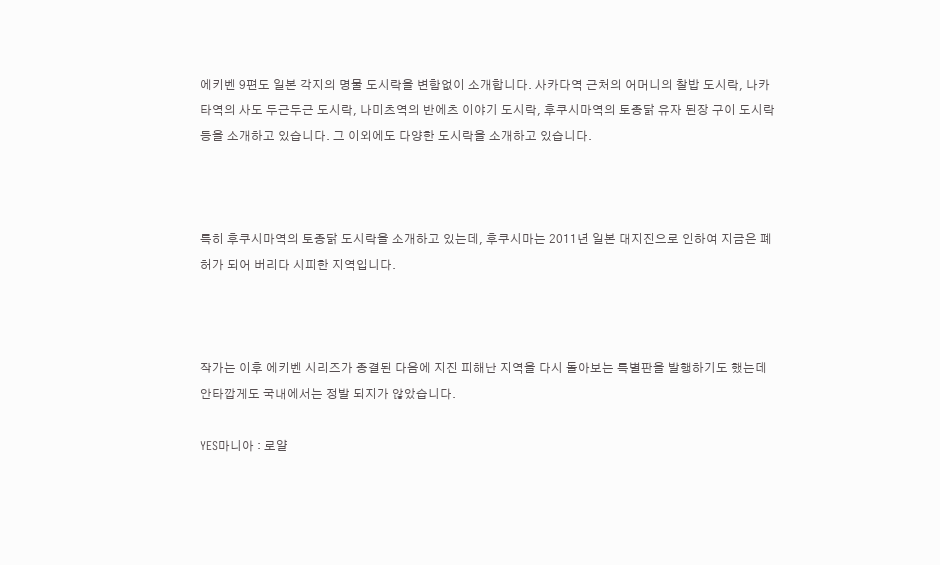에키벤 9편도 일본 각지의 명물 도시락을 변함없이 소개합니다. 사카다역 근처의 어머니의 찰밥 도시락, 나카타역의 사도 두근두근 도시락, 나미츠역의 반에츠 이야기 도시락, 후쿠시마역의 토종닭 유자 된장 구이 도시락 등을 소개하고 있습니다. 그 이외에도 다양한 도시락을 소개하고 있습니다.



특히 후쿠시마역의 토종닭 도시락을 소개하고 있는데, 후쿠시마는 2011년 일본 대지진으로 인하여 지금은 폐허가 되어 버리다 시피한 지역입니다.



작가는 이후 에키벤 시리즈가 종결된 다음에 지진 피해난 지역을 다시 돌아보는 특별판을 발행하기도 했는데 안타깝게도 국내에서는 정발 되지가 않았습니다.

YES마니아 : 로얄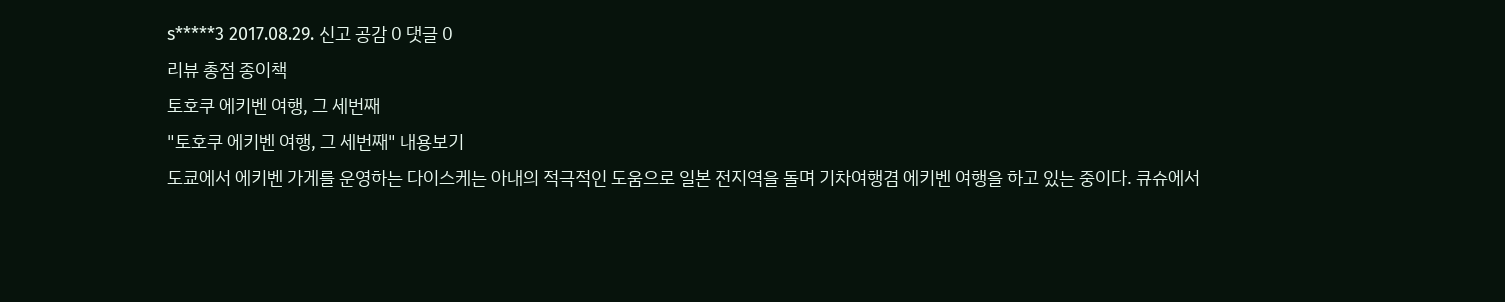s*****3 2017.08.29. 신고 공감 0 댓글 0
리뷰 총점 종이책
토호쿠 에키벤 여행, 그 세번째
"토호쿠 에키벤 여행, 그 세번째" 내용보기
도쿄에서 에키벤 가게를 운영하는 다이스케는 아내의 적극적인 도움으로 일본 전지역을 돌며 기차여행겸 에키벤 여행을 하고 있는 중이다. 큐슈에서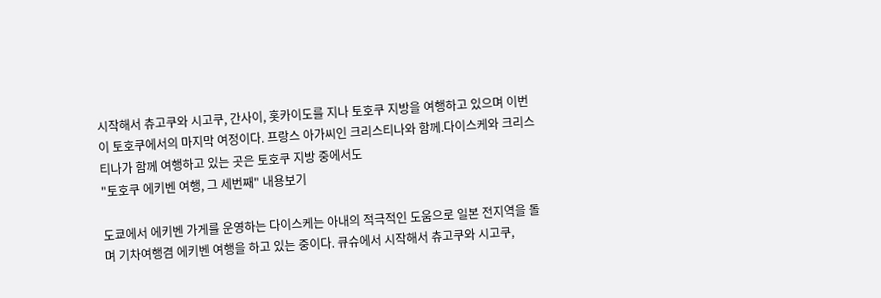시작해서 츄고쿠와 시고쿠, 간사이, 홋카이도를 지나 토호쿠 지방을 여행하고 있으며 이번이 토호쿠에서의 마지막 여정이다. 프랑스 아가씨인 크리스티나와 함께.다이스케와 크리스티나가 함께 여행하고 있는 곳은 토호쿠 지방 중에서도
"토호쿠 에키벤 여행, 그 세번째" 내용보기

도쿄에서 에키벤 가게를 운영하는 다이스케는 아내의 적극적인 도움으로 일본 전지역을 돌며 기차여행겸 에키벤 여행을 하고 있는 중이다. 큐슈에서 시작해서 츄고쿠와 시고쿠,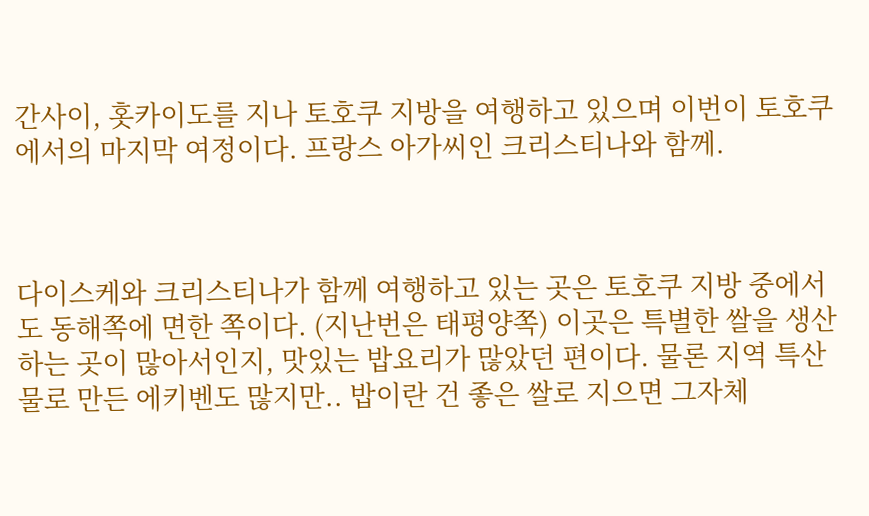간사이, 홋카이도를 지나 토호쿠 지방을 여행하고 있으며 이번이 토호쿠에서의 마지막 여정이다. 프랑스 아가씨인 크리스티나와 함께.



다이스케와 크리스티나가 함께 여행하고 있는 곳은 토호쿠 지방 중에서도 동해쪽에 면한 쪽이다. (지난번은 태평양쪽) 이곳은 특별한 쌀을 생산하는 곳이 많아서인지, 맛있는 밥요리가 많았던 편이다. 물론 지역 특산물로 만든 에키벤도 많지만.. 밥이란 건 좋은 쌀로 지으면 그자체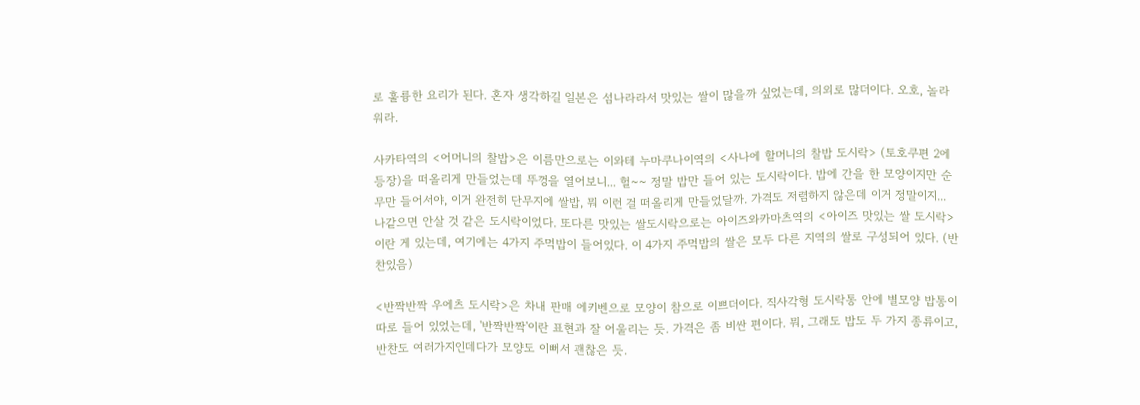로 훌륭한 요리가 된다. 혼자 생각하길 일본은 섬나라라서 맛있는 쌀이 많을까 싶었는데, 의외로 많더이다. 오호, 놀라워라.

사카타역의 <어머니의 찰밥>은 이름만으로는 이와테 누마쿠나이역의 <사나에 할머니의 찰밥 도시락> (토호쿠편 2에 등장)을 떠올리게 만들었는데 뚜껑을 열어보니... 헐~~ 정말 밥만 들어 있는 도시락이다. 밥에 간을 한 모양이지만 순무만 들어서야, 이거 완전히 단무지에 쌀밥, 뭐 이런 걸 떠올리게 만들었달까. 가격도 저렴하지 않은데 이거 정말이지... 나같으면 안살 것 같은 도시락이었다. 또다른 맛있는 쌀도시락으로는 아이즈와카마츠역의 <아이즈 맛있는 쌀 도시락>이란 게 있는데, 여기에는 4가지 주먹밥이 들어있다. 이 4가지 주먹밥의 쌀은 모두 다른 지역의 쌀로 구성되어 있다. (반찬있음)

<반짝반짝 우에츠 도시락>은 차내 판매 에키벤으로 모양이 참으로 이쁘더이다. 직사각형 도시락통 안에 별모양 밥통이 따로 들어 있었는데, '반짝반짝'이란 표현과 잘 어울리는 듯. 가격은 좀 비싼 편이다. 뭐, 그래도 밥도 두 가지 종류이고, 반찬도 여러가지인데다가 모양도 이뻐서 괜찮은 듯.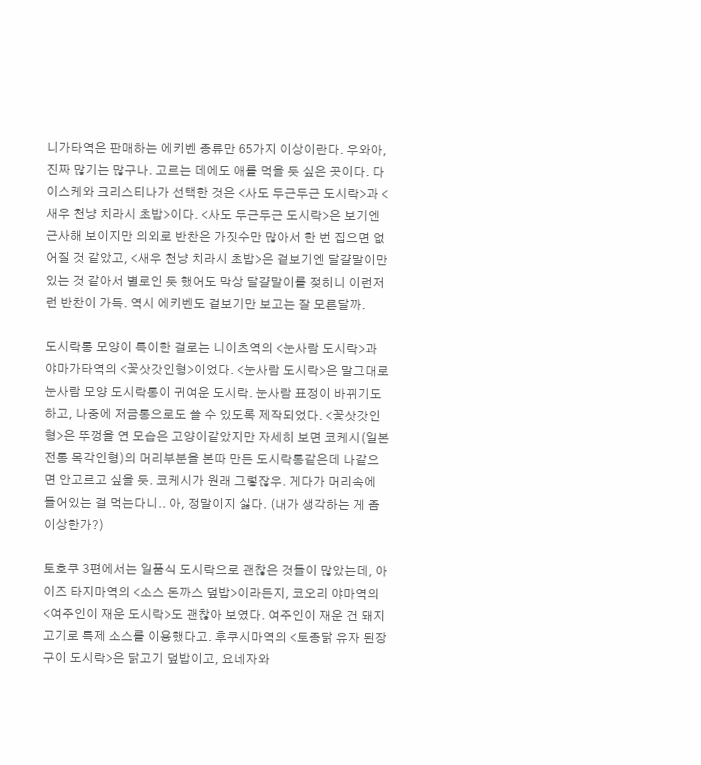니가타역은 판매하는 에키벤 종류만 65가지 이상이란다. 우와아, 진짜 많기는 많구나. 고르는 데에도 애를 먹을 듯 싶은 곳이다. 다이스케와 크리스티나가 선택한 것은 <사도 두근두근 도시락>과 <새우 천냥 치라시 초밥>이다. <사도 두근두근 도시락>은 보기엔 근사해 보이지만 의외로 반찬은 가짓수만 많아서 한 번 집으면 없어질 것 같았고, <새우 천냥 치라시 초밥>은 겉보기엔 달걀말이만 있는 것 같아서 별로인 듯 했어도 막상 달걀말이를 젖히니 이런저런 반찬이 가득. 역시 에키벤도 겉보기만 보고는 잘 모른달까.

도시락통 모양이 특이한 걸로는 니이츠역의 <눈사람 도시락>과 야마가타역의 <꽃삿갓인형>이었다. <눈사람 도시락>은 말그대로 눈사람 모양 도시락통이 귀여운 도시락. 눈사람 표정이 바뀌기도 하고, 나중에 저금통으로도 쓸 수 있도록 제작되었다. <꽃삿갓인형>은 뚜껑을 연 모습은 고양이같았지만 자세히 보면 코케시(일본전통 목각인형)의 머리부분을 본따 만든 도시락통같은데 나같으면 안고르고 싶을 듯. 코케시가 원래 그렇잖우. 게다가 머리속에 들어있는 걸 먹는다니.. 아, 정말이지 싫다. (내가 생각하는 게 좀 이상한가?)

토호쿠 3편에서는 일품식 도시락으로 괜찮은 것들이 많았는데, 아이즈 타지마역의 <소스 돈까스 덮밥>이라든지, 코오리 야마역의 <여주인이 재운 도시락>도 괜찮아 보였다. 여주인이 재운 건 돼지고기로 특제 소스를 이용했다고. 후쿠시마역의 <토종닭 유자 된장구이 도시락>은 닭고기 덮밥이고, 요네자와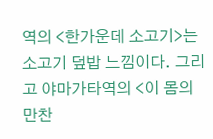역의 <한가운데 소고기>는 소고기 덮밥 느낌이다. 그리고 야마가타역의 <이 몸의 만찬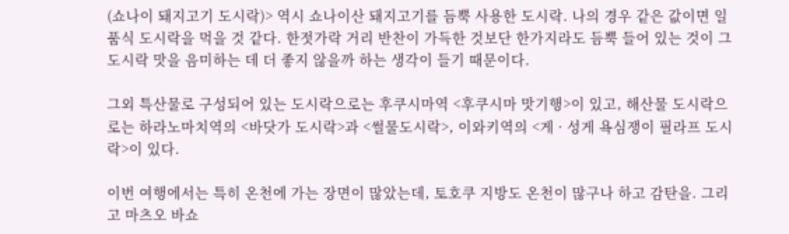(쇼나이 돼지고기 도시락)> 역시 쇼나이산 돼지고기를 듬뿍 사용한 도시락. 나의 경우 같은 값이면 일품식 도시락을 먹을 것 같다. 한젓가락 거리 반찬이 가득한 것보단 한가지라도 듬뿍 들어 있는 것이 그 도시락 맛을 음미하는 데 더 좋지 않을까 하는 생각이 들기 때문이다.

그외 특산물로 구성되어 있는 도시락으로는 후쿠시마역 <후쿠시마 맛기행>이 있고, 해산물 도시락으로는 하라노마치역의 <바닷가 도시락>과 <썰물도시락>, 이와키역의 <게 · 성게 욕심쟁이 필라프 도시락>이 있다.

이번 여행에서는 특히 온천에 가는 장면이 많았는데, 토호쿠 지방도 온천이 많구나 하고 감탄을. 그리고 마츠오 바쇼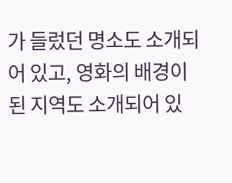가 들렀던 명소도 소개되어 있고, 영화의 배경이 된 지역도 소개되어 있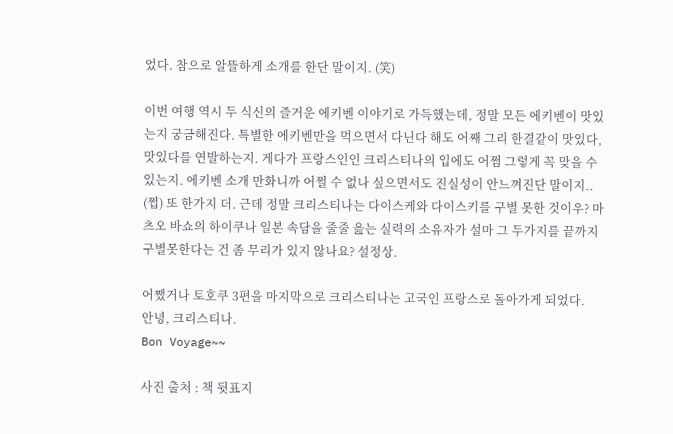었다. 참으로 알뜰하게 소개를 한단 말이지. (笑)

이번 여행 역시 두 식신의 즐거운 에키벤 이야기로 가득했는데, 정말 모든 에키벤이 맛있는지 궁금해진다. 특별한 에키벤만을 먹으면서 다닌다 해도 어째 그리 한결같이 맛있다, 맛있다를 연발하는지. 게다가 프랑스인인 크리스티나의 입에도 어쩜 그렇게 꼭 맞을 수 있는지. 에키벤 소개 만화니까 어쩔 수 없나 싶으면서도 진실성이 안느껴진단 말이지.. (쩝) 또 한가지 더. 근데 정말 크리스티나는 다이스케와 다이스키를 구별 못한 것이우? 마츠오 바쇼의 하이쿠나 일본 속담을 줄줄 읊는 실력의 소유자가 설마 그 두가지를 끝까지 구별못한다는 건 좀 무리가 있지 않나요? 설정상.

어쨌거나 토호쿠 3편을 마지막으로 크리스티나는 고국인 프랑스로 돌아가게 되었다.
안녕, 크리스티나.
Bon Voyage~~

사진 출처 : 책 뒷표지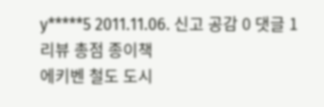y*****5 2011.11.06. 신고 공감 0 댓글 1
리뷰 총점 종이책
에키벤 철도 도시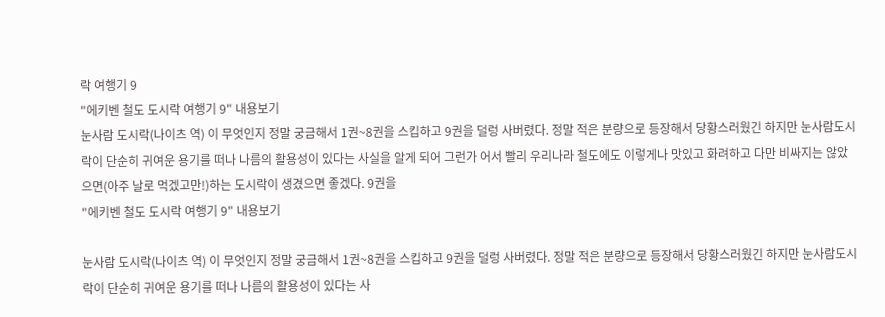락 여행기 9
"에키벤 철도 도시락 여행기 9" 내용보기
눈사람 도시락(나이츠 역) 이 무엇인지 정말 궁금해서 1권~8권을 스킵하고 9권을 덜렁 사버렸다. 정말 적은 분량으로 등장해서 당황스러웠긴 하지만 눈사람도시락이 단순히 귀여운 용기를 떠나 나름의 활용성이 있다는 사실을 알게 되어 그런가 어서 빨리 우리나라 철도에도 이렇게나 맛있고 화려하고 다만 비싸지는 않았으면(아주 날로 먹겠고만!)하는 도시락이 생겼으면 좋겠다. 9권을
"에키벤 철도 도시락 여행기 9" 내용보기

눈사람 도시락(나이츠 역) 이 무엇인지 정말 궁금해서 1권~8권을 스킵하고 9권을 덜렁 사버렸다. 정말 적은 분량으로 등장해서 당황스러웠긴 하지만 눈사람도시락이 단순히 귀여운 용기를 떠나 나름의 활용성이 있다는 사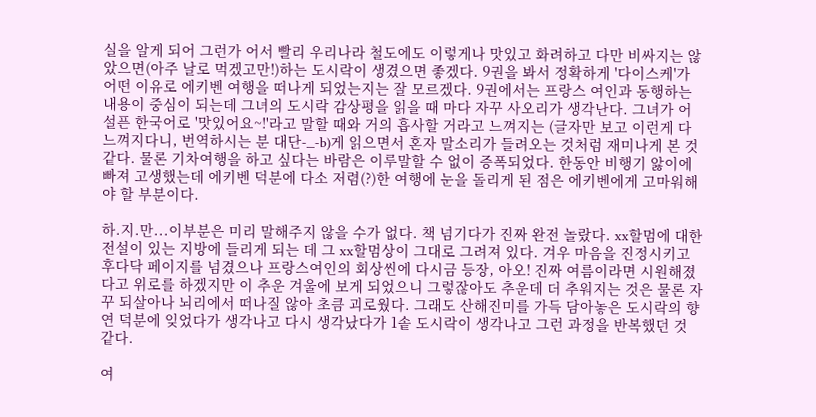실을 알게 되어 그런가 어서 빨리 우리나라 철도에도 이렇게나 맛있고 화려하고 다만 비싸지는 않았으면(아주 날로 먹겠고만!)하는 도시락이 생겼으면 좋겠다. 9권을 봐서 정확하게 '다이스케'가 어떤 이유로 에키벤 여행을 떠나게 되었는지는 잘 모르겠다. 9권에서는 프랑스 여인과 동행하는 내용이 중심이 되는데 그녀의 도시락 감상평을 읽을 때 마다 자꾸 사오리가 생각난다. 그녀가 어설픈 한국어로 '맛있어요~!'라고 말할 때와 거의 흡사할 거라고 느껴지는 (글자만 보고 이런게 다 느껴지다니, 번역하시는 분 대단-_-b)게 읽으면서 혼자 말소리가 들려오는 것처럼 재미나게 본 것 같다. 물론 기차여행을 하고 싶다는 바람은 이루말할 수 없이 증폭되었다. 한동안 비행기 앓이에 빠져 고생했는데 에키벤 덕분에 다소 저렴(?)한 여행에 눈을 돌리게 된 점은 에키벤에게 고마워해야 할 부분이다.

하.지.만...이부분은 미리 말해주지 않을 수가 없다. 책 넘기다가 진짜 완전 놀랐다. xx할멈에 대한 전설이 있는 지방에 들리게 되는 데 그 xx할멈상이 그대로 그려져 있다. 겨우 마음을 진정시키고 후다닥 페이지를 넘겼으나 프랑스여인의 회상씬에 다시금 등장, 아오! 진짜 여름이라면 시원해졌다고 위로를 하겠지만 이 추운 겨울에 보게 되었으니 그렇잖아도 추운데 더 추워지는 것은 물론 자꾸 되살아나 뇌리에서 떠나질 않아 초큼 괴로웠다. 그래도 산해진미를 가득 담아놓은 도시락의 향연 덕분에 잊었다가 생각나고 다시 생각났다가 1솥 도시락이 생각나고 그런 과정을 반복했던 것 같다.

여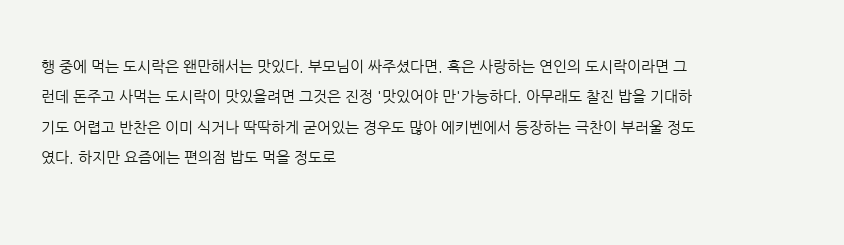행 중에 먹는 도시락은 왠만해서는 맛있다. 부모님이 싸주셨다면. 혹은 사랑하는 연인의 도시락이라면 그런데 돈주고 사먹는 도시락이 맛있을려면 그것은 진정 '맛있어야 만'가능하다. 아무래도 찰진 밥을 기대하기도 어렵고 반찬은 이미 식거나 딱딱하게 굳어있는 경우도 많아 에키벤에서 등장하는 극찬이 부러울 정도 였다. 하지만 요즘에는 편의점 밥도 먹을 정도로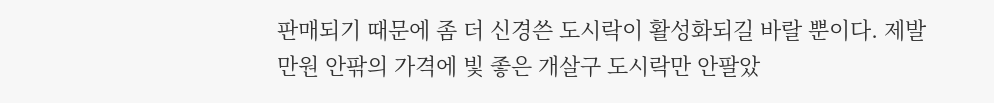판매되기 때문에 좀 더 신경쓴 도시락이 활성화되길 바랄 뿐이다. 제발 만원 안팎의 가격에 빛 좋은 개살구 도시락만 안팔았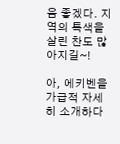음 좋겠다. 지역의 특색을 살린 찬도 많아지길~!

아, 에키벤을 가급적 자세히 소개하다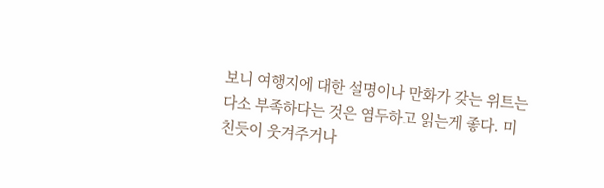보니 여행지에 대한 설명이나 만화가 갖는 위트는 다소 부족하다는 것은 염두하고 읽는게 좋다. 미친듯이 웃겨주거나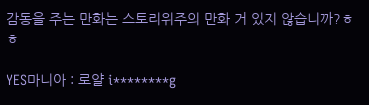감동을 주는 만화는 스토리위주의 만화 거 있지 않습니까?ㅎㅎ

YES마니아 : 로얄 i********g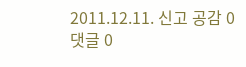2011.12.11. 신고 공감 0 댓글 0